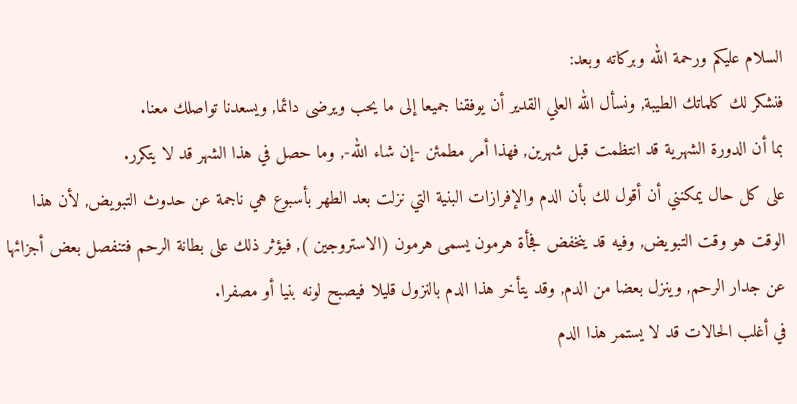السلام عليكم ورحمة الله وبركاته وبعد:
فنشكر لك كلماتك الطيبة, ونسأل الله العلي القدير أن يوفقنا جميعا إلى ما يحب ويرضى دائما, ويسعدنا تواصلك معنا.
بما أن الدورة الشهرية قد انتظمت قبل شهرين, فهذا أمر مطمئن -إن شاء الله-, وما حصل في هذا الشهر قد لا يتكرر.
على كل حال يمكنني أن أقول لك بأن الدم والإفرازات البنية التي نزلت بعد الطهر بأسبوع هي ناجمة عن حدوث التبويض, لأن هذا الوقت هو وقت التبويض, وفيه قد ينخفض فجأة هرمون يسمى هرمون (الاستروجين ), فيؤثر ذلك على بطانة الرحم فتنفصل بعض أجزائها عن جدار الرحم, وينزل بعضا من الدم, وقد يتأخر هذا الدم بالنزول قليلا فيصبح لونه بنيا أو مصفرا.
في أغلب الحالات قد لا يستمر هذا الدم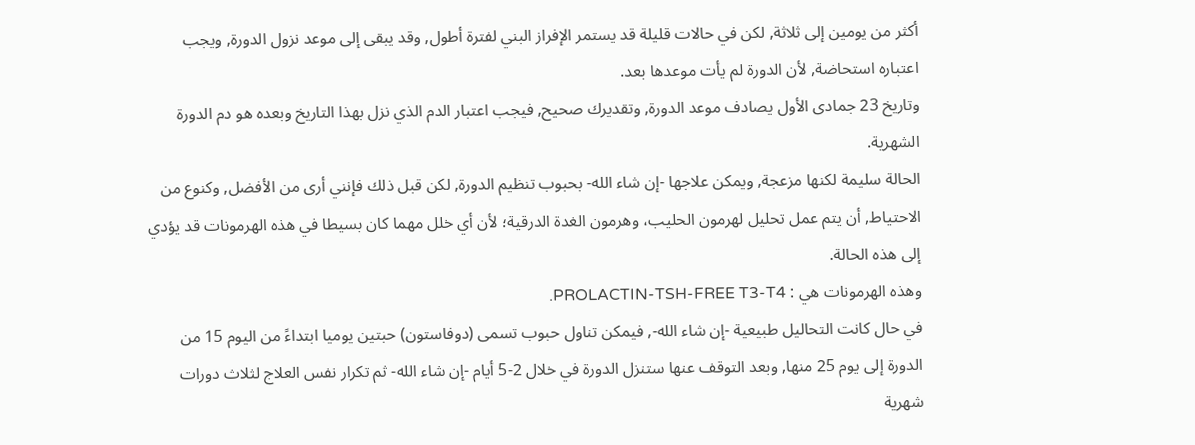أكثر من يومين إلى ثلاثة, لكن في حالات قليلة قد يستمر الإفراز البني لفترة أطول, وقد يبقى إلى موعد نزول الدورة, ويجب اعتباره استحاضة, لأن الدورة لم يأت موعدها بعد.
وتاريخ 23 جمادى الأول يصادف موعد الدورة, وتقديرك صحيح, فيجب اعتبار الدم الذي نزل بهذا التاريخ وبعده هو دم الدورة الشهرية.
الحالة سليمة لكنها مزعجة, ويمكن علاجها -إن شاء الله- بحبوب تنظيم الدورة, لكن قبل ذلك فإنني أرى من الأفضل, وكنوع من الاحتياط, أن يتم عمل تحليل لهرمون الحليب، وهرمون الغدة الدرقية؛ لأن أي خلل مهما كان بسيطا في هذه الهرمونات قد يؤدي إلى هذه الحالة.
وهذه الهرمونات هي : PROLACTIN-TSH-FREE T3-T4.
في حال كانت التحاليل طبيعية -إن شاء الله-, فيمكن تناول حبوب تسمى (دوفاستون) حبتين يوميا ابتداءً من اليوم 15 من الدورة إلى يوم 25 منها, وبعد التوقف عنها ستنزل الدورة في خلال 2-5 أيام -إن شاء الله- ثم تكرار نفس العلاج لثلاث دورات شهرية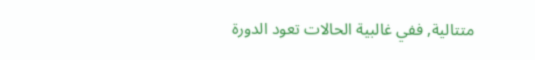متتالية, ففي غالبية الحالات تعود الدورة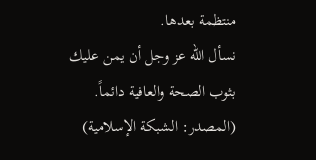منتظمة بعدها.
نسأل الله عز وجل أن يمن عليك بثوب الصحة والعافية دائماً.
(المصدر: الشبكة الإسلامية)